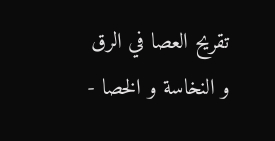تقريح العصا في الرق و النخاسة و الخصا -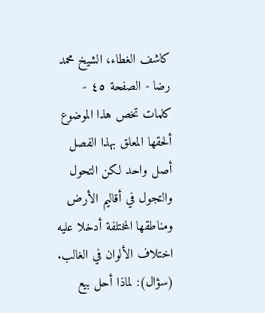كاشف الغطاء، الشيخ محمد رضا - الصفحة ٤٥ - كلمات تخص هذا الموضوع ألحقها المعلق بهذا الفصل
أصل واحد لكن التحول والتجول في أقاليم الأرض ومناطقها المختلفة أدخلا عليه اختلاف الألوان في الغالب.
(سؤال): لماذا أحل بيع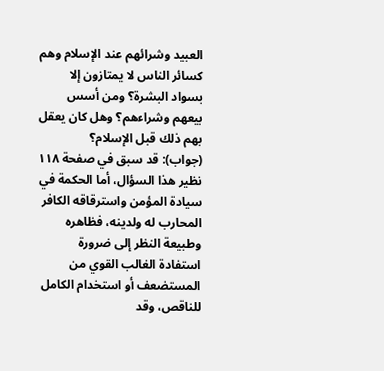العبيد وشرائهم عند الإسلام وهم كسائر الناس لا يمتازون إلا بسواد البشرة؟ ومن أسس بيعهم وشراءهم؟ وهل كان يعقل بهم ذلك قبل الإسلام؟
(جواب): قد سبق في صفحة ١١٨ نظير هذا السؤال، أما الحكمة في سيادة المؤمن واسترقاقه الكافر المحارب له ولدينه، فظاهره وطبيعة النظر إلى ضرورة استفادة الغالب القوي من المستضعف أو استخدام الكامل للناقص، وقد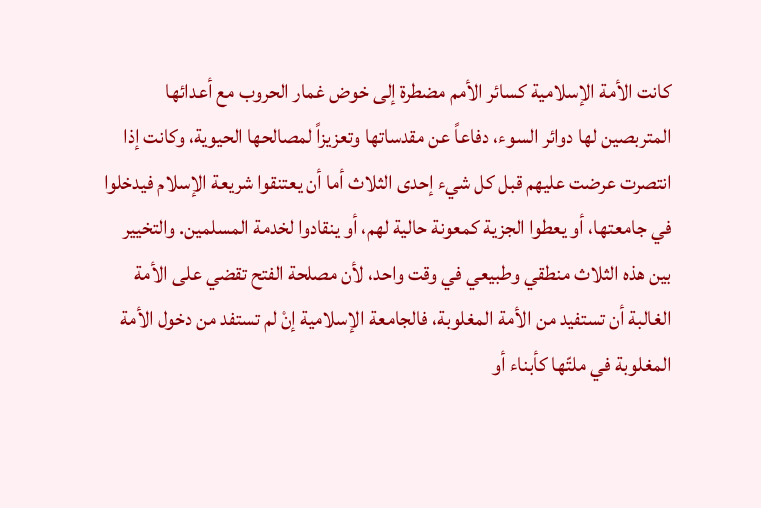كانت الأمة الإسلامية كسائر الأمم مضطرة إلى خوض غمار الحروب مع أعدائها المتربصين لها دوائر السوء، دفاعاً عن مقدساتها وتعزيزاً لمصالحها الحيوية، وكانت إذا انتصرت عرضت عليهم قبل كل شيء إحدى الثلاث أما أن يعتنقوا شريعة الإسلام فيدخلوا في جامعتها، أو يعطوا الجزية كمعونة حالية لهم، أو ينقادوا لخدمة المسلمين. والتخيير بين هذه الثلاث منطقي وطبيعي في وقت واحد، لأن مصلحة الفتح تقضي على الأمة الغالبة أن تستفيد من الأمة المغلوبة، فالجامعة الإسلامية إنْ لم تستفد من دخول الأمة المغلوبة في ملتّها كأبناء أو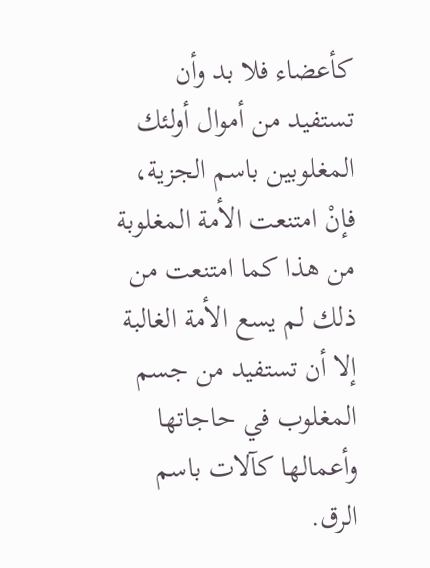كأعضاء فلا بد وأن تستفيد من أموال أولئك المغلوبين باسم الجزية، فإنْ امتنعت الأمة المغلوبة من هذا كما امتنعت من ذلك لم يسع الأمة الغالبة إلا أن تستفيد من جسم المغلوب في حاجاتها وأعمالها كآلات باسم الرق.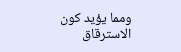ومما يؤيد كون الاسترقاق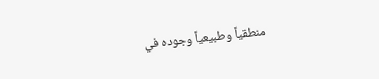منطقياً وطبيعياً وجوده في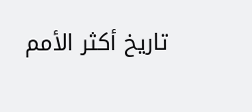تاريخ أكثر الأمم